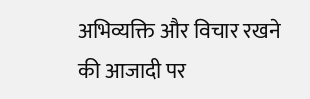अभिव्यक्ति और विचार रखने की आजादी पर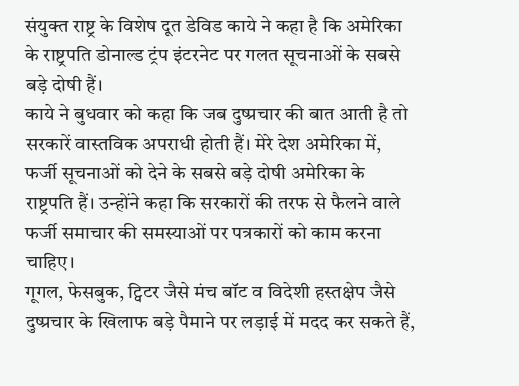संयुक्त राष्ट्र के विशेष दूत डेविड काये ने कहा है कि अमेरिका के राष्ट्रपति डोनाल्ड ट्रंप इंटरनेट पर गलत सूचनाओं के सबसे बड़े दोषी हैं।
काये ने बुधवार को कहा कि जब दुष्प्रचार की बात आती है तो सरकारें वास्तविक अपराधी होती हैं। मेरे देश अमेरिका में, फर्जी सूचनाओं को देने के सबसे बड़े दोषी अमेरिका के राष्ट्रपति हैं। उन्होंने कहा कि सरकारों की तरफ से फैलने वाले फर्जी समाचार की समस्याओं पर पत्रकारों को काम करना चाहिए।
गूगल, फेसबुक, ट्विटर जैसे मंच बॉट व विदेशी हस्तक्षेप जैसे दुष्प्रचार के खिलाफ बड़े पैमाने पर लड़ाई में मदद कर सकते हैं,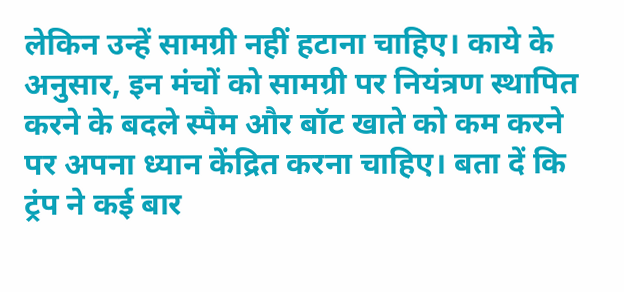लेकिन उन्हें सामग्री नहीं हटाना चाहिए। काये के अनुसार, इन मंचों को सामग्री पर नियंत्रण स्थापित करने के बदले स्पैम और बॉट खाते को कम करने पर अपना ध्यान केंद्रित करना चाहिए। बता दें कि ट्रंप ने कई बार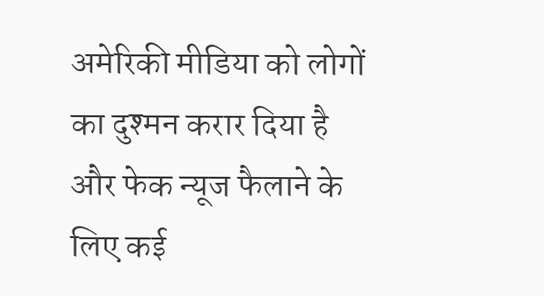अमेरिकी मीडिया को लोगों का दुश्मन करार दिया है और फेक न्यूज फैलाने के लिए कई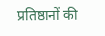प्रतिष्ठानों की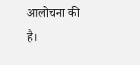आलोचना की है।